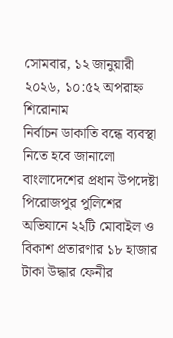সোমবার, ১২ জানুয়ারী ২০২৬, ১০:৫২ অপরাহ্ন
শিরোনাম
নির্বাচন ডাকাতি বন্ধে ব্যবস্থা নিতে হবে জানালো বাংলাদেশের প্রধান উপদেষ্টা পিরোজপুর পুলিশের অভিযানে ২২টি মোবাইল ও বিকাশ প্রতারণার ১৮ হাজার টাকা উদ্ধার ফেনীর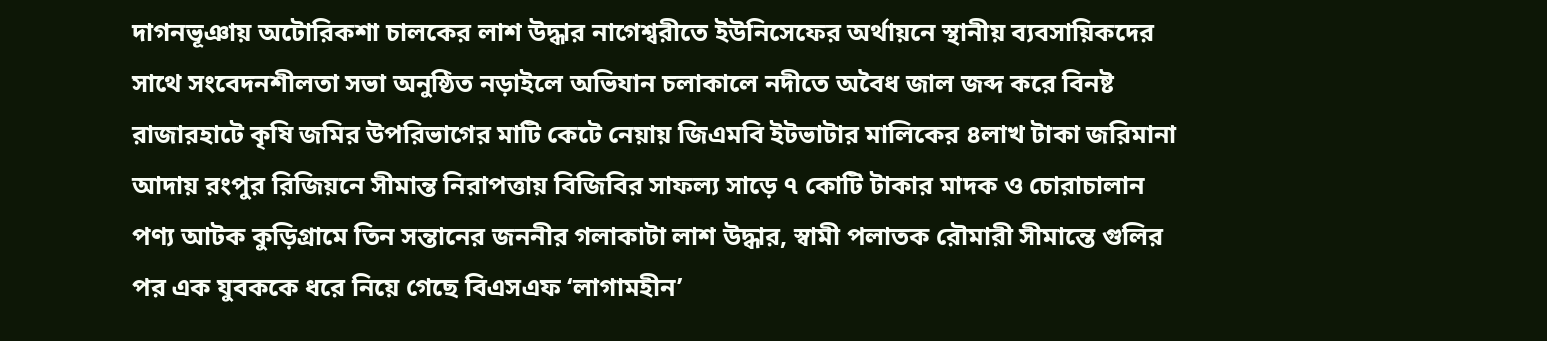দাগনভূঞায় অটোরিকশা চালকের লাশ উদ্ধার নাগেশ্বরীতে ইউনিসেফের অর্থায়নে স্থানীয় ব্যবসায়িকদের সাথে সংবেদনশীলতা সভা অনুষ্ঠিত নড়াইলে অভিযান চলাকালে নদীতে অবৈধ জাল জব্দ করে বিনষ্ট রাজারহাটে কৃষি জমির উপরিভাগের মাটি কেটে নেয়ায় জিএমবি ইটভাটার মালিকের ৪লাখ টাকা জরিমানা আদায় রংপুর রিজিয়নে সীমান্ত নিরাপত্তায় বিজিবির সাফল্য সাড়ে ৭ কোটি টাকার মাদক ও চোরাচালান পণ্য আটক কুড়িগ্রামে তিন সন্তানের জননীর গলাকাটা লাশ উদ্ধার, স্বামী পলাতক রৌমারী সীমান্তে গুলির পর এক যুবককে ধরে নিয়ে গেছে বিএসএফ ‘লাগামহীন’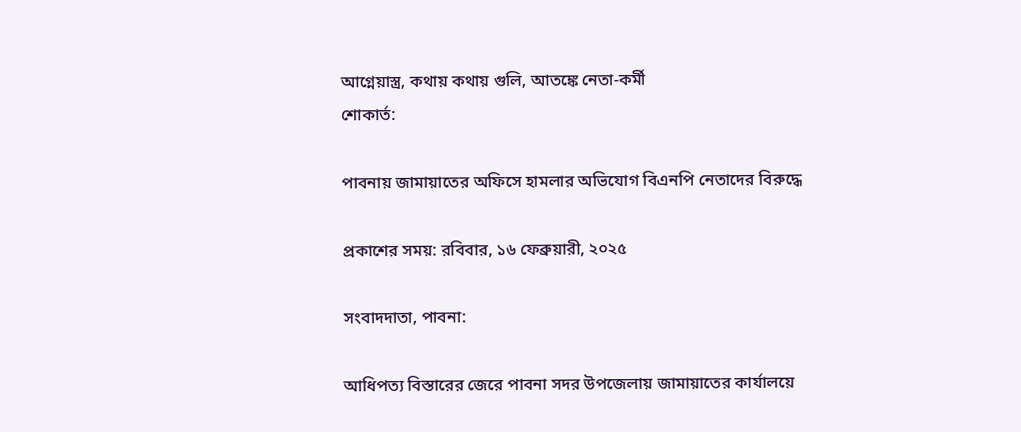আগ্নেয়াস্ত্র, কথায় কথায় গুলি, আতঙ্কে নেতা-কর্মী
শোকার্ত:

পাবনায় জামায়াতের অফিসে হামলার অভিযোগ বিএনপি নেতাদের বিরুদ্ধে

প্রকাশের সময়: রবিবার, ১৬ ফেব্রুয়ারী, ২০২৫

সংবাদদাতা, পাবনা:

আধিপত্য বিস্তারের জেরে পাবনা সদর উপজেলায় জামায়াতের কার্যালয়ে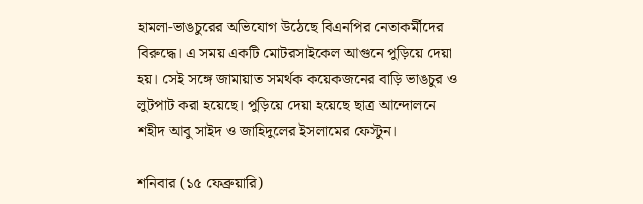হামলা-ভাঙচুরের অভিযোগ উঠেছে বিএনপির নেতাকর্মীদের বিরুদ্ধে। এ সময় একটি মোটরসাইকেল আগুনে পুড়িয়ে দেয়া হয়। সেই সঙ্গে জামায়াত সমর্থক কয়েকজনের বাড়ি ভাঙচুর ও লুটপাট করা হয়েছে। পুড়িয়ে দেয়া হয়েছে ছাত্র আন্দোলনে শহীদ আবু সাইদ ও জাহিদুলের ইসলামের ফেস্টুন।

শনিবার (১৫ ফেব্রুয়ারি)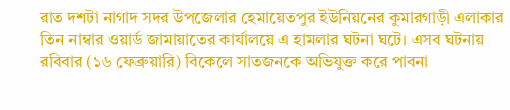রাত দশটা নাগাদ সদর উপজেলার হেমায়েতপুর ইউনিয়নের কুমারগাড়ী এলাকার তিন নাম্বার ওয়ার্ড জামায়াতের কার্যালয়ে এ হামলার ঘটনা ঘটে। এসব ঘটনায় রবিবার (১৬ ফেব্রুয়ারি) বিকেলে সাতজনকে অভিযুক্ত করে পাবনা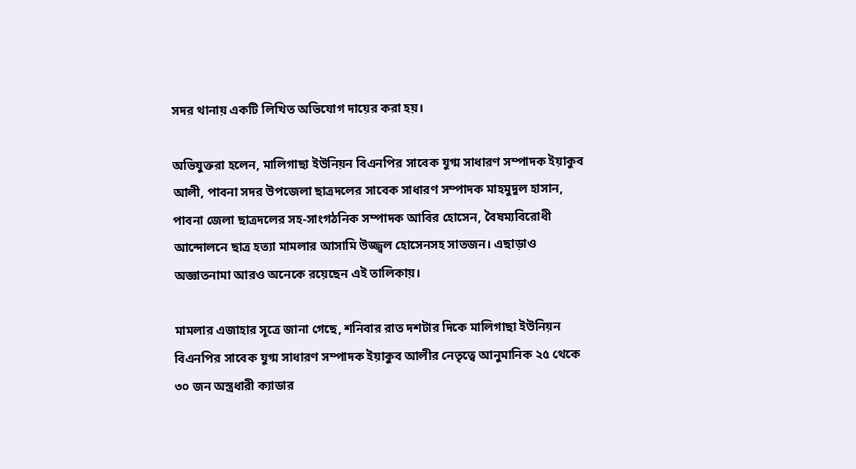সদর থানায় একটি লিখিত অভিযোগ দায়ের করা হয়।

অভিযুক্তরা হলেন, মালিগাছা ইউনিয়ন বিএনপির সাবেক যুগ্ম সাধারণ সম্পাদক ইয়াকুব আলী, পাবনা সদর উপজেলা ছাত্রদলের সাবেক সাধারণ সম্পাদক মাহমুদুল হাসান, পাবনা জেলা ছাত্রদলের সহ-সাংগঠনিক সম্পাদক আবির হোসেন, বৈষম্যবিরোধী আন্দোলনে ছাত্র হত্যা মামলার আসামি উজ্জ্বল হোসেনসহ সাতজন। এছাড়াও অজ্ঞাতনামা আরও অনেকে রয়েছেন এই তালিকায়।

মামলার এজাহার সূত্রে জানা গেছে, শনিবার রাত দশটার দিকে মালিগাছা ইউনিয়ন বিএনপির সাবেক যুগ্ম সাধারণ সম্পাদক ইয়াকুব আলীর নেতৃত্বে আনুমানিক ২৫ থেকে ৩০ জন অস্ত্রধারী ক্যাডার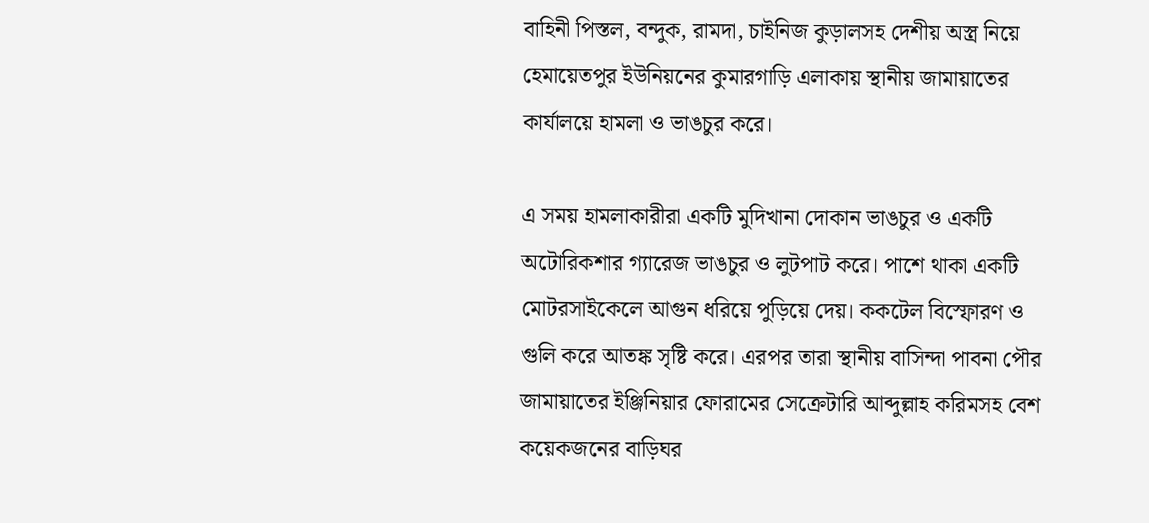বাহিনী পিস্তল, বন্দুক, রামদা, চাইনিজ কুড়ালসহ দেশীয় অস্ত্র নিয়ে হেমায়েতপুর ইউনিয়নের কুমারগাড়ি এলাকায় স্থানীয় জামায়াতের কার্যালয়ে হামলা ও ভাঙচুর করে।

এ সময় হামলাকারীরা একটি মুদিখানা দোকান ভাঙচুর ও একটি অটোরিকশার গ্যারেজ ভাঙচুর ও লুটপাট করে। পাশে থাকা একটি মোটরসাইকেলে আগুন ধরিয়ে পুড়িয়ে দেয়। ককটেল বিস্ফোরণ ও গুলি করে আতঙ্ক সৃষ্টি করে। এরপর তারা স্থানীয় বাসিন্দা পাবনা পৌর জামায়াতের ইঞ্জিনিয়ার ফোরামের সেক্রেটারি আব্দুল্লাহ করিমসহ বেশ কয়েকজনের বাড়িঘর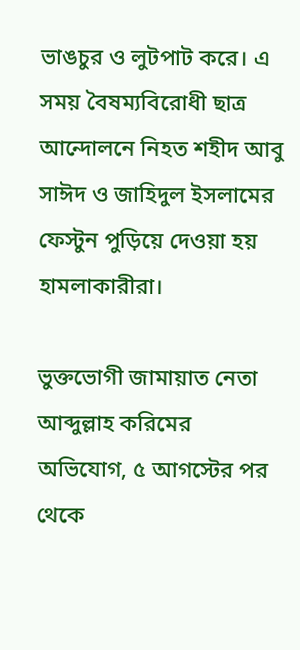ভাঙচুর ও লুটপাট করে। এ সময় বৈষম্যবিরোধী ছাত্র আন্দোলনে নিহত শহীদ আবু সাঈদ ও জাহিদুল ইসলামের ফেস্টুন পুড়িয়ে দেওয়া হয় হামলাকারীরা।

ভুক্তভোগী জামায়াত নেতা আব্দুল্লাহ করিমের অভিযোগ, ৫ আগস্টের পর থেকে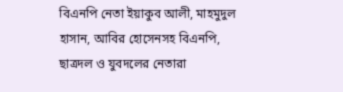বিএনপি নেতা ইয়াকুব আলী, মাহমুদুল হাসান, আবির হোসেনসহ বিএনপি, ছাত্রদল ও যুবদলের নেতারা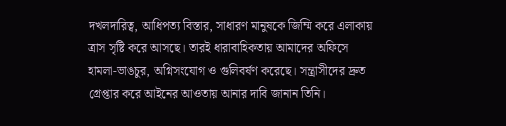দখলদারিত্ব, আধিপত্য বিস্তার, সাধারণ মানুষকে জিম্মি করে এলাকায় ত্রাস সৃষ্টি করে আসছে। তারই ধারাবাহিকতায় আমাদের অফিসে হামলা-ভাঙচুর, অগ্নিসংযোগ ও গুলিবর্ষণ করেছে। সন্ত্রাসীদের দ্রুত গ্রেপ্তার করে আইনের আওতায় আনার দাবি জানান তিনি।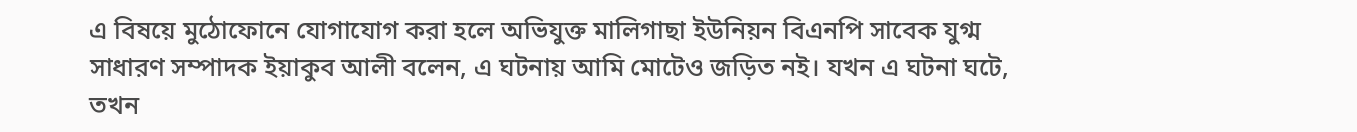এ বিষয়ে মুঠোফোনে যোগাযোগ করা হলে অভিযুক্ত মালিগাছা ইউনিয়ন বিএনপি সাবেক যুগ্ম সাধারণ সম্পাদক ইয়াকুব আলী বলেন, এ ঘটনায় আমি মোটেও জড়িত নই। যখন এ ঘটনা ঘটে, তখন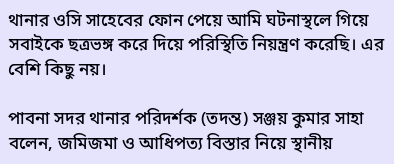থানার ওসি সাহেবের ফোন পেয়ে আমি ঘটনাস্থলে গিয়ে সবাইকে ছত্রভঙ্গ করে দিয়ে পরিস্থিতি নিয়ন্ত্রণ করেছি। এর বেশি কিছু নয়।

পাবনা সদর থানার পরিদর্শক (তদন্ত) সঞ্জয় কুমার সাহা বলেন, জমিজমা ও আধিপত্য বিস্তার নিয়ে স্থানীয়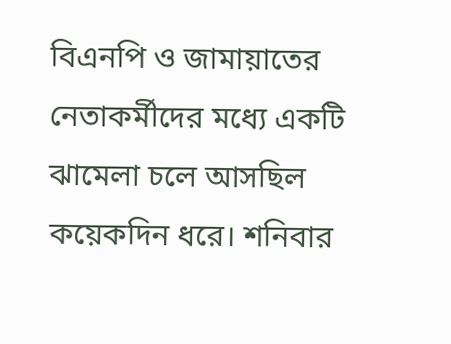বিএনপি ও জামায়াতের নেতাকর্মীদের মধ্যে একটি ঝামেলা চলে আসছিল কয়েকদিন ধরে। শনিবার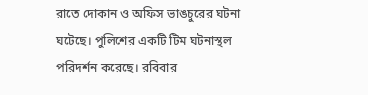রাতে দোকান ও অফিস ভাঙচুরের ঘটনা ঘটেছে। পুলিশের একটি টিম ঘটনাস্থল পরিদর্শন করেছে। রবিবার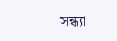সন্ধ্যা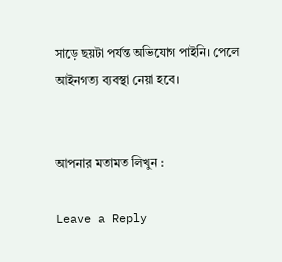সাড়ে ছয়টা পর্যন্ত অভিযোগ পাইনি। পেলে আইনগত্য ব্যবস্থা নেয়া হবে।


আপনার মতামত লিখুন :

Leave a Reply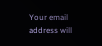Your email address will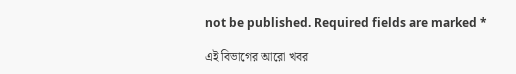not be published. Required fields are marked *

এই বিভাগের আরো খবর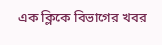এক ক্লিকে বিভাগের খবর